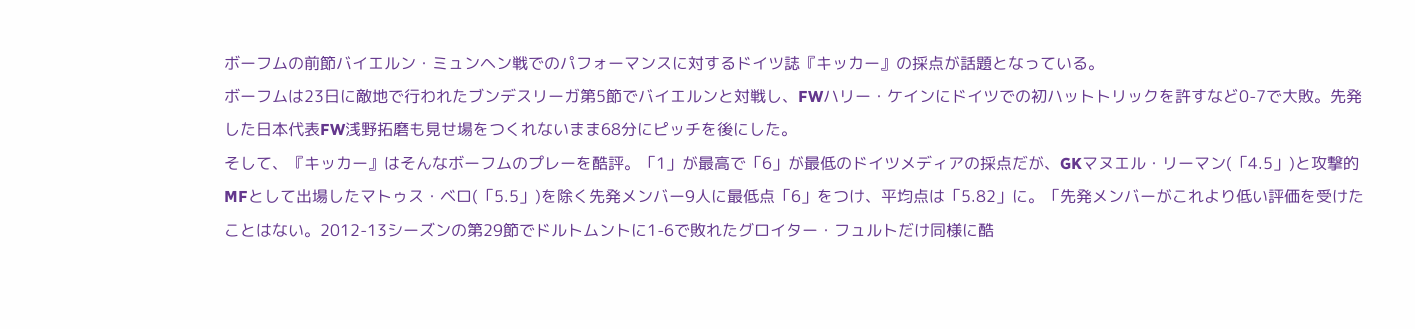ボーフムの前節バイエルン・ミュンヘン戦でのパフォーマンスに対するドイツ誌『キッカー』の採点が話題となっている。
ボーフムは23日に敵地で行われたブンデスリーガ第5節でバイエルンと対戦し、FWハリー・ケインにドイツでの初ハットトリックを許すなど0-7で大敗。先発した日本代表FW浅野拓磨も見せ場をつくれないまま68分にピッチを後にした。
そして、『キッカー』はそんなボーフムのプレーを酷評。「1」が最高で「6」が最低のドイツメディアの採点だが、GKマヌエル・リーマン(「4.5」)と攻撃的MFとして出場したマトゥス・ベロ(「5.5」)を除く先発メンバー9人に最低点「6」をつけ、平均点は「5.82」に。「先発メンバーがこれより低い評価を受けたことはない。2012-13シーズンの第29節でドルトムントに1-6で敗れたグロイター・フュルトだけ同様に酷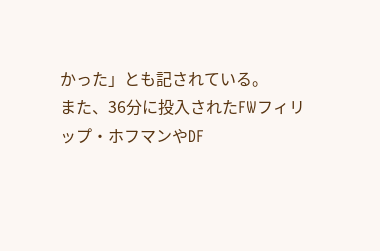かった」とも記されている。
また、36分に投入されたFWフィリップ・ホフマンやDF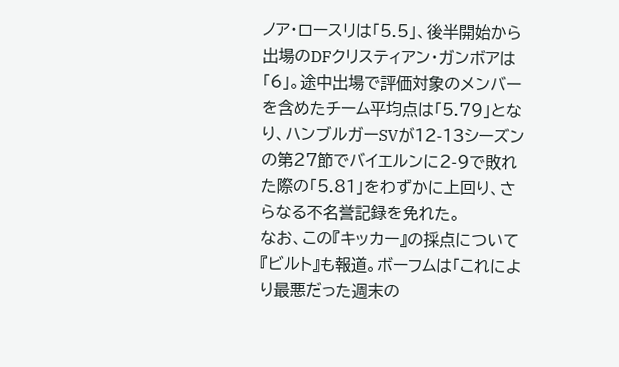ノア・ロースリは「5.5」、後半開始から出場のDFクリスティアン・ガンボアは「6」。途中出場で評価対象のメンバーを含めたチーム平均点は「5.79」となり、ハンブルガーSVが12-13シーズンの第27節でバイエルンに2-9で敗れた際の「5.81」をわずかに上回り、さらなる不名誉記録を免れた。
なお、この『キッカー』の採点について『ビルト』も報道。ボーフムは「これにより最悪だった週末の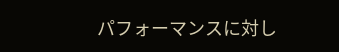パフォーマンスに対し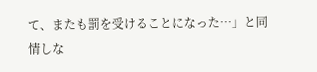て、またも罰を受けることになった…」と同情しな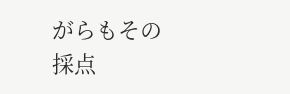がらもその採点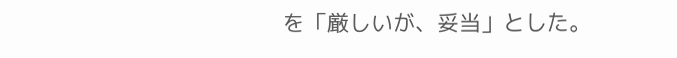を「厳しいが、妥当」とした。